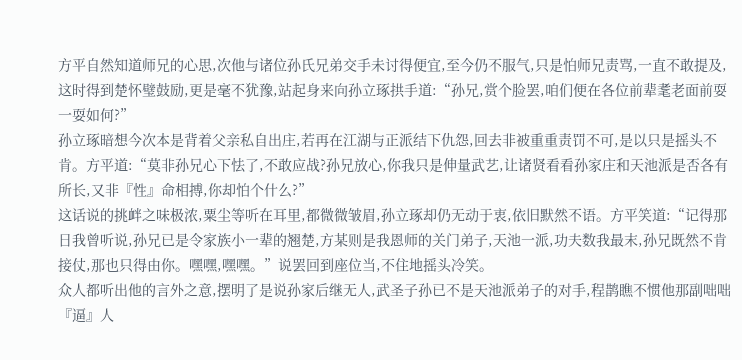方平自然知道师兄的心思,次他与诸位孙氏兄弟交手未讨得便宜,至今仍不服气,只是怕师兄责骂,一直不敢提及,这时得到楚怀璧鼓励,更是毫不犹豫,站起身来向孙立琢拱手道:“孙兄,赏个脸罢,咱们便在各位前辈耄老面前耍一耍如何?”
孙立琢暗想今次本是背着父亲私自出庄,若再在江湖与正派结下仇怨,回去非被重重责罚不可,是以只是摇头不肯。方平道:“莫非孙兄心下怯了,不敢应战?孙兄放心,你我只是伸量武艺,让诸贤看看孙家庄和天池派是否各有所长,又非『性』命相搏,你却怕个什么?”
这话说的挑衅之味极浓,粟尘等听在耳里,都微微皱眉,孙立琢却仍无动于衷,依旧默然不语。方平笑道:“记得那日我曾听说,孙兄已是令家族小一辈的翘楚,方某则是我恩师的关门弟子,天池一派,功夫数我最末,孙兄既然不肯接仗,那也只得由你。嘿嘿,嘿嘿。”说罢回到座位当,不住地摇头冷笑。
众人都听出他的言外之意,摆明了是说孙家后继无人,武圣子孙已不是天池派弟子的对手,程鹊瞧不惯他那副咄咄『逼』人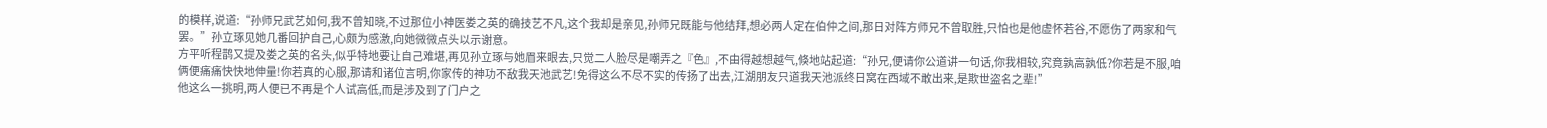的模样,说道:“孙师兄武艺如何,我不曾知晓,不过那位小神医娄之英的确技艺不凡,这个我却是亲见,孙师兄既能与他结拜,想必两人定在伯仲之间,那日对阵方师兄不曾取胜,只怕也是他虚怀若谷,不愿伤了两家和气罢。”孙立琢见她几番回护自己,心颇为感激,向她微微点头以示谢意。
方平听程鹊又提及娄之英的名头,似乎特地要让自己难堪,再见孙立琢与她眉来眼去,只觉二人脸尽是嘲弄之『色』,不由得越想越气,倏地站起道:“孙兄,便请你公道讲一句话,你我相较,究竟孰高孰低?你若是不服,咱俩便痛痛快快地伸量!你若真的心服,那请和诸位言明,你家传的神功不敌我天池武艺!免得这么不尽不实的传扬了出去,江湖朋友只道我天池派终日窝在西域不敢出来,是欺世盗名之辈!”
他这么一挑明,两人便已不再是个人试高低,而是涉及到了门户之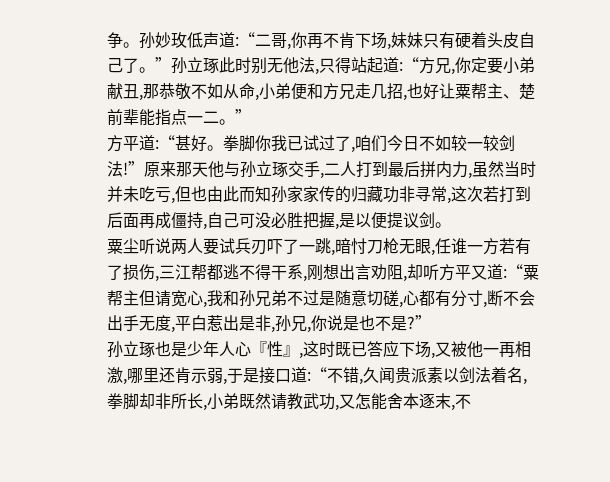争。孙妙玫低声道:“二哥,你再不肯下场,妹妹只有硬着头皮自己了。”孙立琢此时别无他法,只得站起道:“方兄,你定要小弟献丑,那恭敬不如从命,小弟便和方兄走几招,也好让粟帮主、楚前辈能指点一二。”
方平道:“甚好。拳脚你我已试过了,咱们今日不如较一较剑法!”原来那天他与孙立琢交手,二人打到最后拼内力,虽然当时并未吃亏,但也由此而知孙家家传的归藏功非寻常,这次若打到后面再成僵持,自己可没必胜把握,是以便提议剑。
粟尘听说两人要试兵刃吓了一跳,暗忖刀枪无眼,任谁一方若有了损伤,三江帮都逃不得干系,刚想出言劝阻,却听方平又道:“粟帮主但请宽心,我和孙兄弟不过是随意切磋,心都有分寸,断不会出手无度,平白惹出是非,孙兄,你说是也不是?”
孙立琢也是少年人心『性』,这时既已答应下场,又被他一再相激,哪里还肯示弱,于是接口道:“不错,久闻贵派素以剑法着名,拳脚却非所长,小弟既然请教武功,又怎能舍本逐末,不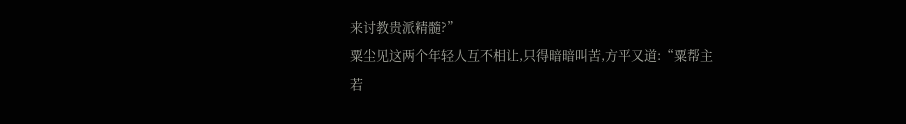来讨教贵派精髓?”
粟尘见这两个年轻人互不相让,只得暗暗叫苦,方平又道:“粟帮主若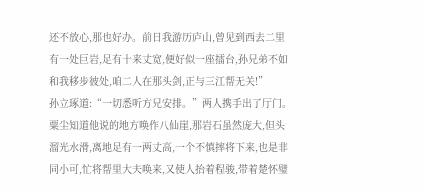还不放心,那也好办。前日我游历庐山,曾见到西去二里有一处巨岩,足有十来丈宽,便好似一座擂台,孙兄弟不如和我移步彼处,咱二人在那头剑,正与三江帮无关!”
孙立琢道:“一切悉听方兄安排。”两人携手出了厅门。
粟尘知道他说的地方唤作八仙崖,那岩石虽然庞大,但头溜光水滑,离地足有一两丈高,一个不慎摔将下来,也是非同小可,忙将帮里大夫唤来,又使人抬着程骏,带着楚怀璧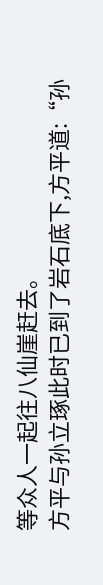等众人一起往八仙崖赶去。
方平与孙立琢此时已到了岩石底下,方平道:“孙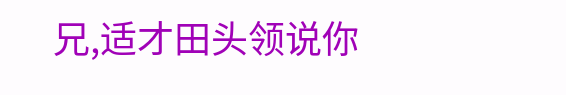兄,适才田头领说你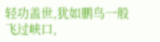轻功盖世,犹如鹏鸟一般飞过峡口,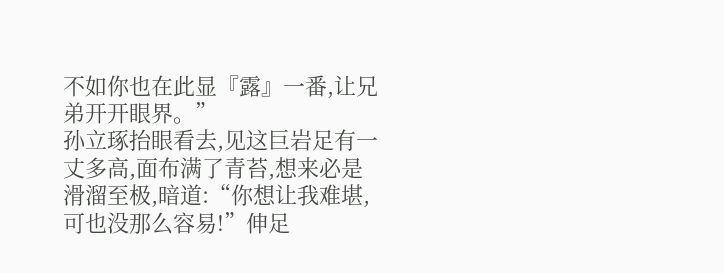不如你也在此显『露』一番,让兄弟开开眼界。”
孙立琢抬眼看去,见这巨岩足有一丈多高,面布满了青苔,想来必是滑溜至极,暗道:“你想让我难堪,可也没那么容易!”伸足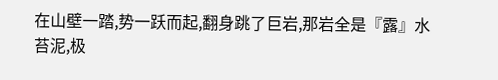在山壁一踏,势一跃而起,翻身跳了巨岩,那岩全是『露』水苔泥,极